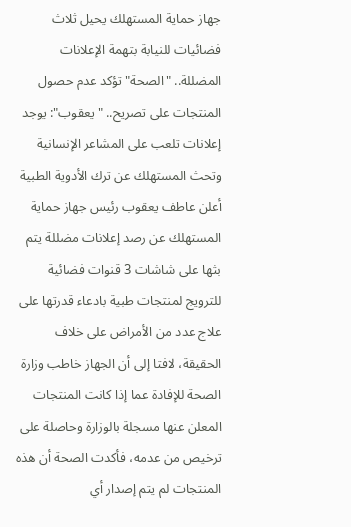جهاز حماية المستهلك يحيل ثلاث فضائيات للنيابة بتهمة الإعلانات المضللة.. "الصحة" تؤكد عدم حصول المنتجات على تصريح.. "يعقوب": يوجد إعلانات تلعب على المشاعر الإنسانية وتحث المستهلك عن ترك الأدوية الطبية
أعلن عاطف يعقوب رئيس جهاز حماية المستهلك عن رصد إعلانات مضللة يتم بثها على شاشات 3 قنوات فضائية للترويج لمنتجات طبية بادعاء قدرتها على علاج عدد من الأمراض على خلاف الحقيقة، لافتا إلى أن الجهاز خاطب وزارة الصحة للإفادة عما إذا كانت المنتجات المعلن عنها مسجلة بالوزارة وحاصلة على ترخيص من عدمه، فأكدت الصحة أن هذه المنتجات لم يتم إصدار أي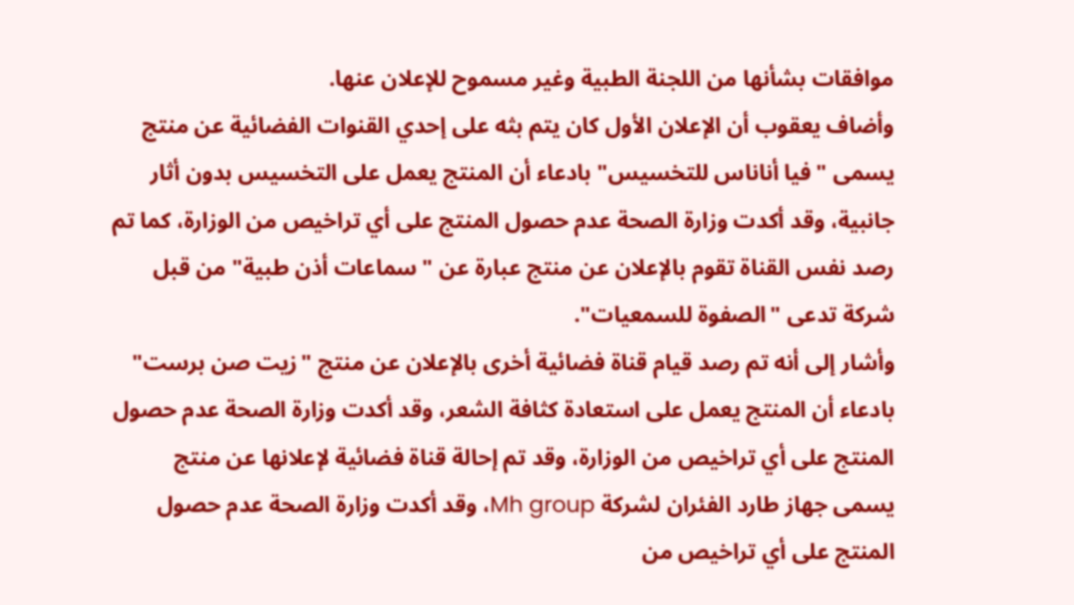موافقات بشأنها من اللجنة الطبية وغير مسموح للإعلان عنها.
وأضاف يعقوب أن الإعلان الأول كان يتم بثه على إحدي القنوات الفضائية عن منتج يسمى "فيا أناناس للتخسيس" بادعاء أن المنتج يعمل على التخسيس بدون أثار جانبية، وقد أكدت وزارة الصحة عدم حصول المنتج على أي تراخيص من الوزارة، كما تم رصد نفس القناة تقوم بالإعلان عن منتج عبارة عن "سماعات أذن طبية" من قبل شركة تدعى "الصفوة للسمعيات".
وأشار إلى أنه تم رصد قيام قناة فضائية أخرى بالإعلان عن منتج "زيت صن برست" بادعاء أن المنتج يعمل على استعادة كثافة الشعر، وقد أكدت وزارة الصحة عدم حصول المنتج على أي تراخيص من الوزارة، وقد تم إحالة قناة فضائية لإعلانها عن منتج يسمى جهاز طارد الفئران لشركة Mh group، وقد أكدت وزارة الصحة عدم حصول المنتج على أي تراخيص من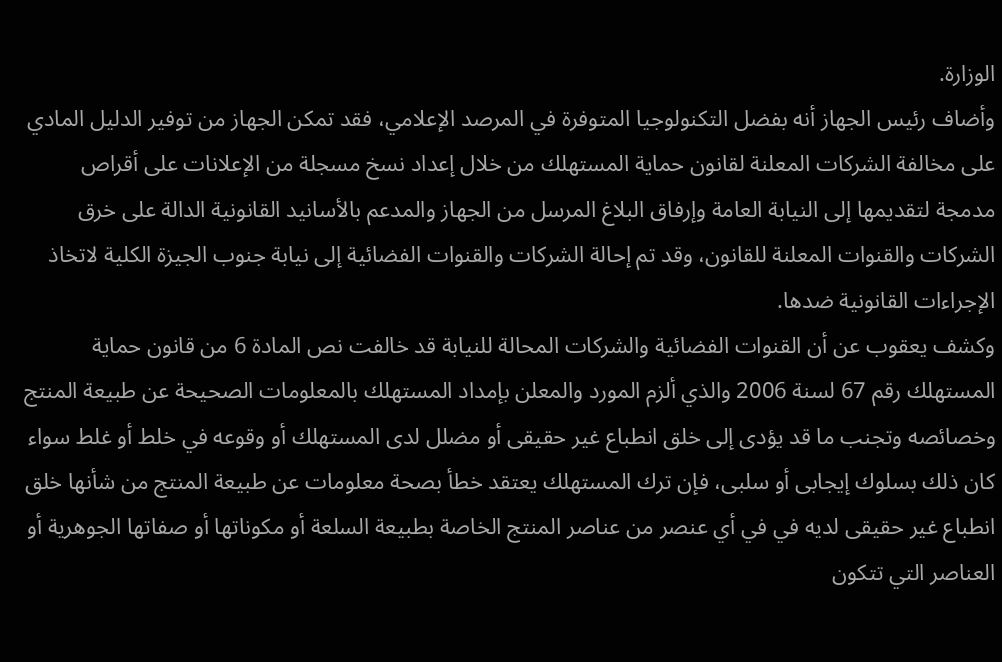الوزارة.
وأضاف رئيس الجهاز أنه بفضل التكنولوجيا المتوفرة في المرصد الإعلامي، فقد تمكن الجهاز من توفير الدليل المادي على مخالفة الشركات المعلنة لقانون حماية المستهلك من خلال إعداد نسخ مسجلة من الإعلانات على أقراص مدمجة لتقديمها إلى النيابة العامة وإرفاق البلاغ المرسل من الجهاز والمدعم بالأسانيد القانونية الدالة على خرق الشركات والقنوات المعلنة للقانون، وقد تم إحالة الشركات والقنوات الفضائية إلى نيابة جنوب الجيزة الكلية لاتخاذ الإجراءات القانونية ضدها.
وكشف يعقوب عن أن القنوات الفضائية والشركات المحالة للنيابة قد خالفت نص المادة 6 من قانون حماية المستهلك رقم 67 لسنة 2006 والذي ألزم المورد والمعلن بإمداد المستهلك بالمعلومات الصحيحة عن طبيعة المنتج وخصائصه وتجنب ما قد يؤدى إلى خلق انطباع غير حقيقى أو مضلل لدى المستهلك أو وقوعه في خلط أو غلط سواء كان ذلك بسلوك إيجابى أو سلبى، فإن ترك المستهلك يعتقد خطأ بصحة معلومات عن طبيعة المنتج من شأنها خلق انطباع غير حقيقى لديه في في أي عنصر من عناصر المنتج الخاصة بطبيعة السلعة أو مكوناتها أو صفاتها الجوهرية أو العناصر التي تتكون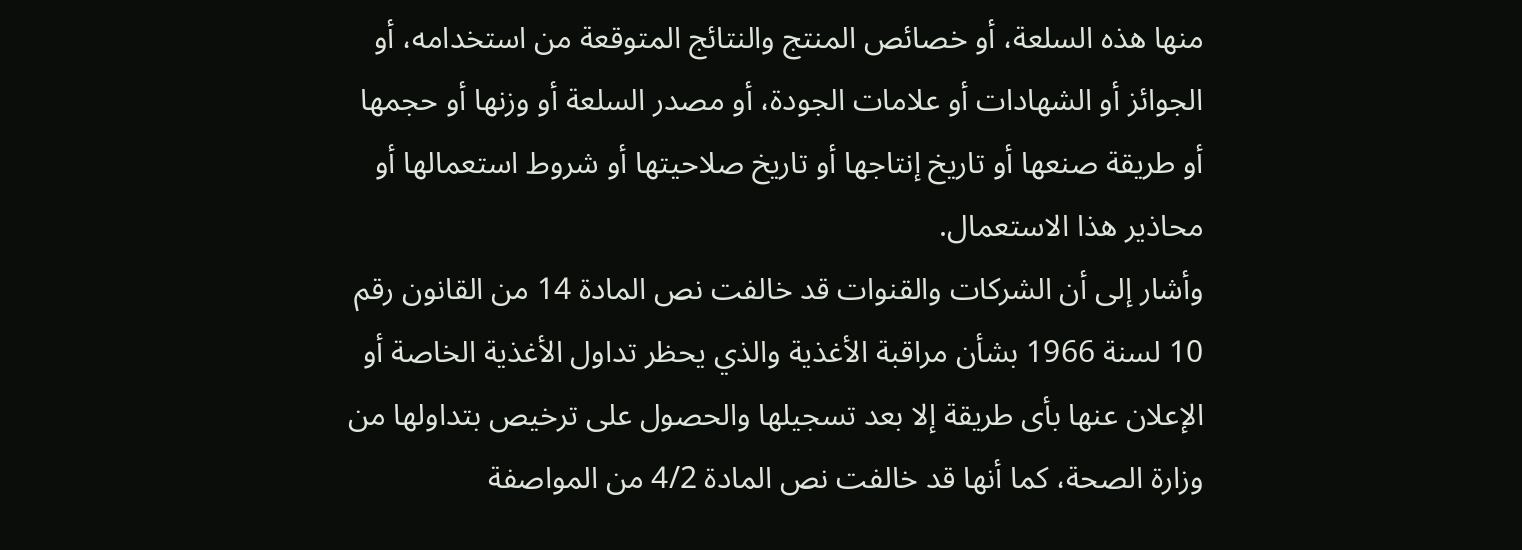منها هذه السلعة، أو خصائص المنتج والنتائج المتوقعة من استخدامه، أو الجوائز أو الشهادات أو علامات الجودة، أو مصدر السلعة أو وزنها أو حجمها أو طريقة صنعها أو تاريخ إنتاجها أو تاريخ صلاحيتها أو شروط استعمالها أو محاذير هذا الاستعمال.
وأشار إلى أن الشركات والقنوات قد خالفت نص المادة 14 من القانون رقم 10 لسنة 1966 بشأن مراقبة الأغذية والذي يحظر تداول الأغذية الخاصة أو الإعلان عنها بأى طريقة إلا بعد تسجيلها والحصول على ترخيص بتداولها من وزارة الصحة، كما أنها قد خالفت نص المادة 4/2 من المواصفة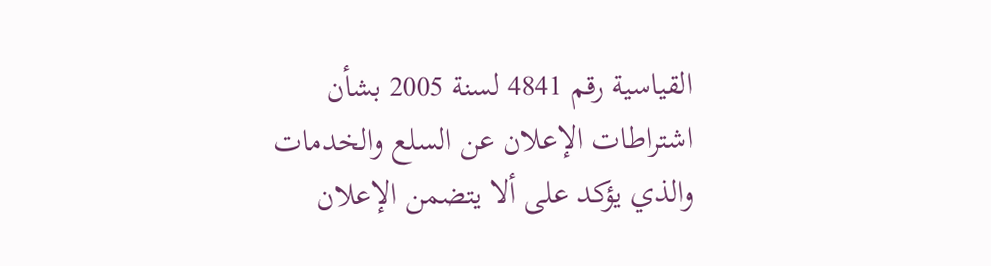القياسية رقم 4841 لسنة 2005 بشأن اشتراطات الإعلان عن السلع والخدمات والذي يؤكد على ألا يتضمن الإعلان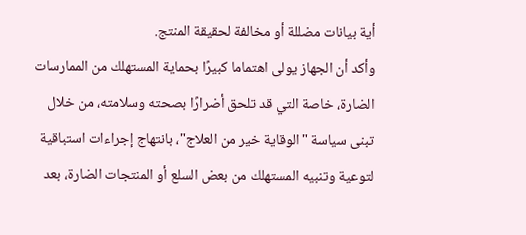أية بيانات مضللة أو مخالفة لحقيقة المنتج.
وأكد أن الجهاز يولى اهتماما كبيرًا بحماية المستهلك من الممارسات الضارة، خاصة التي قد تلحق أضرارًا بصحته وسلامته، من خلال تبنى سياسة "الوقاية خير من العلاج"، بانتهاج إجراءات استباقية لتوعية وتنبيه المستهلك من بعض السلع أو المنتجات الضارة، بعد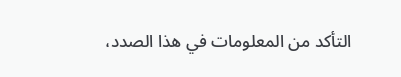التأكد من المعلومات في هذا الصدد،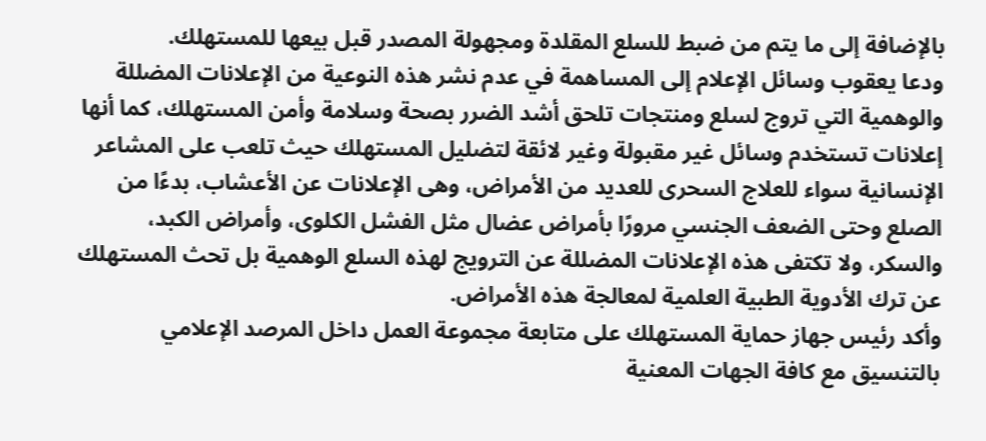بالإضافة إلى ما يتم من ضبط للسلع المقلدة ومجهولة المصدر قبل بيعها للمستهلك.
ودعا يعقوب وسائل الإعلام إلى المساهمة في عدم نشر هذه النوعية من الإعلانات المضللة والوهمية التي تروج لسلع ومنتجات تلحق أشد الضرر بصحة وسلامة وأمن المستهلك، كما أنها إعلانات تستخدم وسائل غير مقبولة وغير لائقة لتضليل المستهلك حيث تلعب على المشاعر الإنسانية سواء للعلاج السحرى للعديد من الأمراض، وهى الإعلانات عن الأعشاب، بدءًا من الصلع وحتى الضعف الجنسي مرورًا بأمراض عضال مثل الفشل الكلوى، وأمراض الكبد، والسكر، ولا تكتفى هذه الإعلانات المضللة عن الترويج لهذه السلع الوهمية بل تحث المستهلك عن ترك الأدوية الطبية العلمية لمعالجة هذه الأمراض.
وأكد رئيس جهاز حماية المستهلك على متابعة مجموعة العمل داخل المرصد الإعلامي بالتنسيق مع كافة الجهات المعنية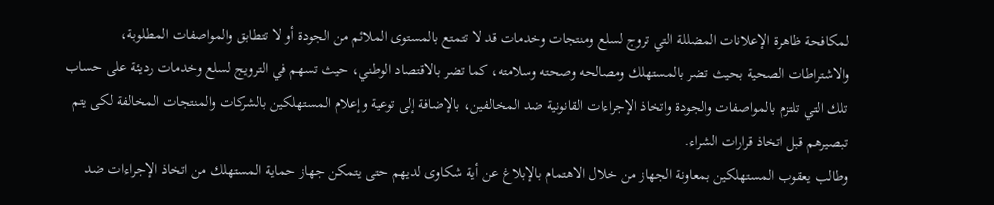لمكافحة ظاهرة الإعلانات المضللة التي تروج لسلع ومنتجات وخدمات قد لا تتمتع بالمستوى الملائم من الجودة أو لا تتطابق والمواصفات المطلوبة، والاشتراطات الصحية بحيث تضر بالمستهلك ومصالحه وصحته وسلامته، كما تضر بالاقتصاد الوطني، حيث تسهم في الترويج لسلع وخدمات رديئة على حساب تلك التي تلتزم بالمواصفات والجودة واتخاذ الإجراءات القانونية ضد المخالفين، بالإضافة إلى توعية وإعلام المستهلكين بالشركات والمنتجات المخالفة لكى يتم تبصيرهم قبل اتخاذ قرارات الشراء.
وطالب يعقوب المستهلكين بمعاونة الجهاز من خلال الاهتمام بالإبلاغ عن أية شكاوى لديهم حتى يتمكن جهاز حماية المستهلك من اتخاذ الإجراءات ضد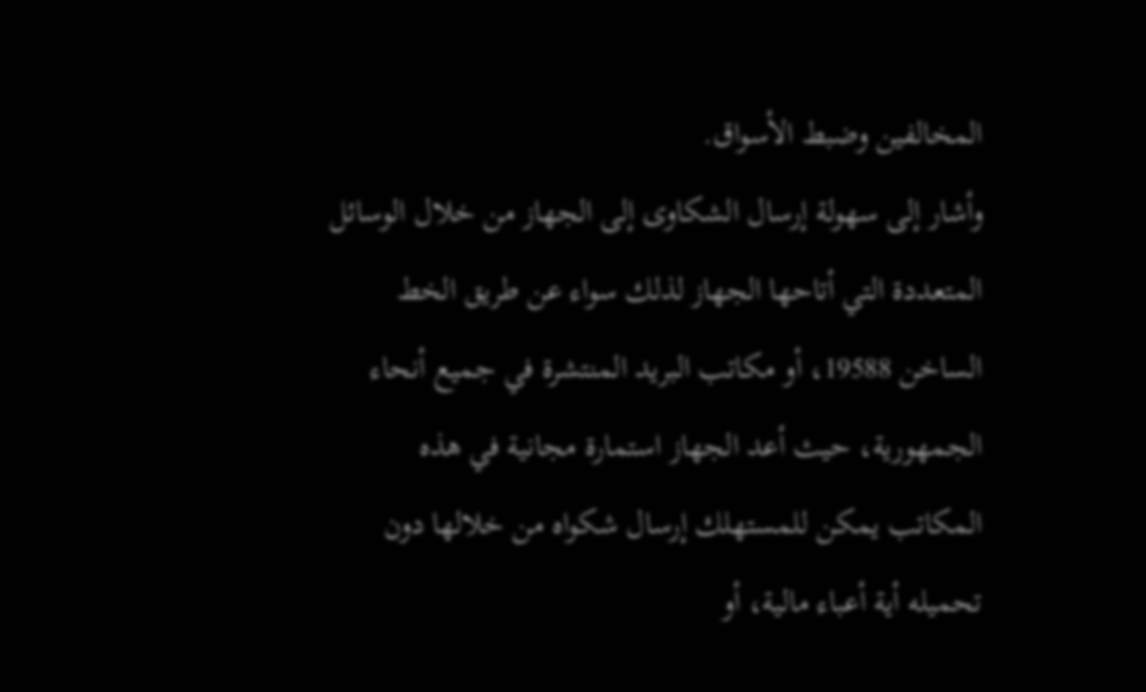المخالفين وضبط الأسواق.
وأشار إلى سهولة إرسال الشكاوى إلى الجهاز من خلال الوسائل المتعددة التي أتاحها الجهاز لذلك سواء عن طريق الخط الساخن 19588، أو مكاتب البريد المنتشرة في جميع أنحاء الجمهورية، حيث أعد الجهاز استمارة مجانية في هذه المكاتب يمكن للمستهلك إرسال شكواه من خلالها دون تحميله أية أعباء مالية، أو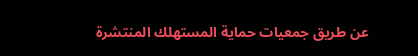عن طريق جمعيات حماية المستهلك المنتشرة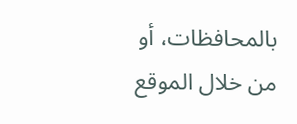بالمحافظات، أو من خلال الموقع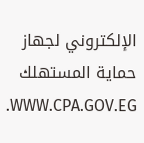الإلكتروني لجهاز حماية المستهلك WWW.CPA.GOV.EG.